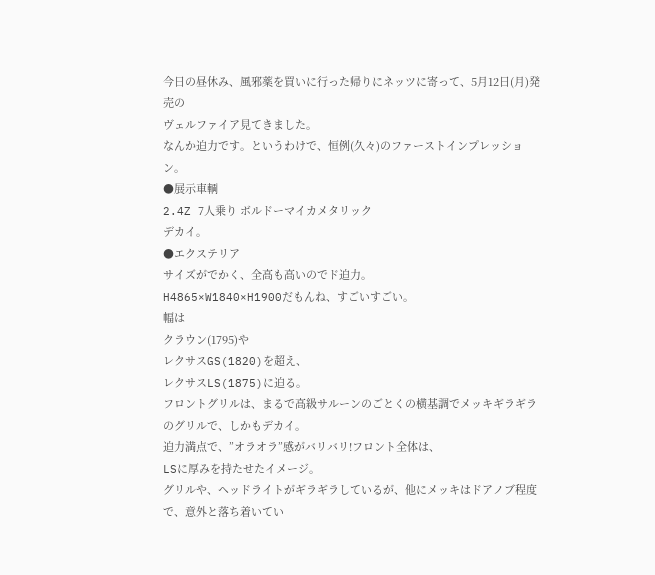今日の昼休み、風邪薬を買いに行った帰りにネッツに寄って、5月12日(月)発売の
ヴェルファイア見てきました。
なんか迫力です。というわけで、恒例(久々)のファーストインプレッション。
●展示車輌
2.4Z 7人乗り ボルドーマイカメタリック
デカイ。
●エクステリア
サイズがでかく、全高も高いのでド迫力。
H4865×W1840×H1900だもんね、すごいすごい。
幅は
クラウン(1795)や
レクサスGS(1820)を超え、
レクサスLS(1875)に迫る。
フロントグリルは、まるで高級サルーンのごとくの横基調でメッキギラギラのグリルで、しかもデカイ。
迫力満点で、”オラオラ”感がバリバリ!フロント全体は、
LSに厚みを持たせたイメージ。
グリルや、ヘッドライトがギラギラしているが、他にメッキはドアノブ程度で、意外と落ち着いてい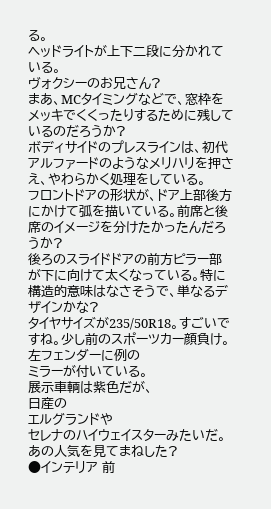る。
ヘッドライトが上下二段に分かれている。
ヴォクシーのお兄さん?
まあ、MCタイミングなどで、窓枠をメッキでくくったりするために残しているのだろうか?
ボディサイドのプレスラインは、初代
アルファードのようなメリハリを押さえ、やわらかく処理をしている。
フロントドアの形状が、ドア上部後方にかけて弧を描いている。前席と後席のイメージを分けたかったんだろうか?
後ろのスライドドアの前方ピラー部が下に向けて太くなっている。特に構造的意味はなさそうで、単なるデザインかな?
タイヤサイズが235/50R18。すごいですね。少し前のスポーツカー顔負け。
左フェンダーに例の
ミラーが付いている。
展示車輌は紫色だが、
日産の
エルグランドや
セレナのハイウェイスターみたいだ。
あの人気を見てまねした?
●インテリア 前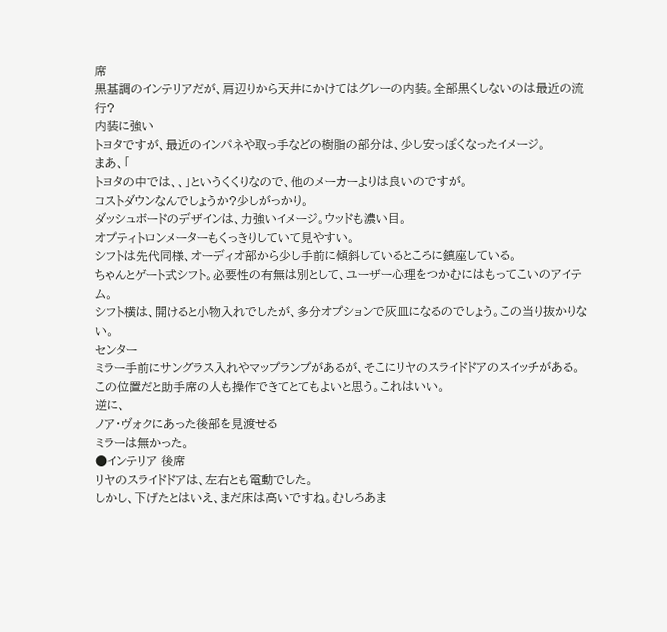席
黒基調のインテリアだが、肩辺りから天井にかけてはグレーの内装。全部黒くしないのは最近の流行?
内装に強い
トヨタですが、最近のインパネや取っ手などの樹脂の部分は、少し安っぽくなったイメージ。
まあ、「
トヨタの中では、、」というくくりなので、他のメーカーよりは良いのですが。
コストダウンなんでしょうか?少しがっかり。
ダッシュボードのデザインは、力強いイメージ。ウッドも濃い目。
オプティトロンメーターもくっきりしていて見やすい。
シフトは先代同様、オーディオ部から少し手前に傾斜しているところに鎮座している。
ちゃんとゲート式シフト。必要性の有無は別として、ユーザー心理をつかむにはもってこいのアイテム。
シフト横は、開けると小物入れでしたが、多分オプションで灰皿になるのでしょう。この当り抜かりない。
センター
ミラー手前にサングラス入れやマップランプがあるが、そこにリヤのスライドドアのスイッチがある。
この位置だと助手席の人も操作できてとてもよいと思う。これはいい。
逆に、
ノア・ヴォクにあった後部を見渡せる
ミラーは無かった。
●インテリア 後席
リヤのスライドドアは、左右とも電動でした。
しかし、下げたとはいえ、まだ床は高いですね。むしろあま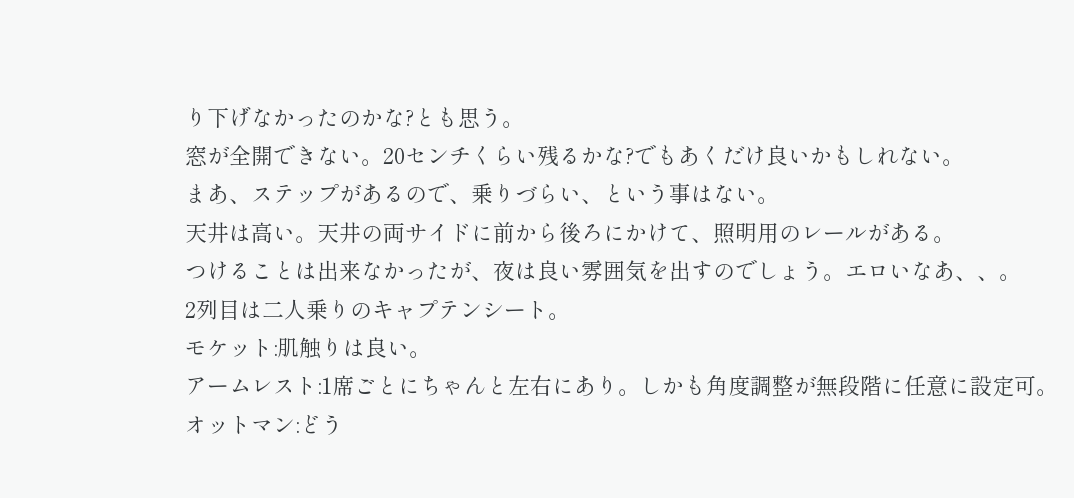り下げなかったのかな?とも思う。
窓が全開できない。20センチくらい残るかな?でもあくだけ良いかもしれない。
まあ、ステップがあるので、乗りづらい、という事はない。
天井は高い。天井の両サイドに前から後ろにかけて、照明用のレールがある。
つけることは出来なかったが、夜は良い雰囲気を出すのでしょう。エロいなあ、、。
2列目は二人乗りのキャプテンシート。
モケット:肌触りは良い。
アームレスト:1席ごとにちゃんと左右にあり。しかも角度調整が無段階に任意に設定可。
オットマン:どう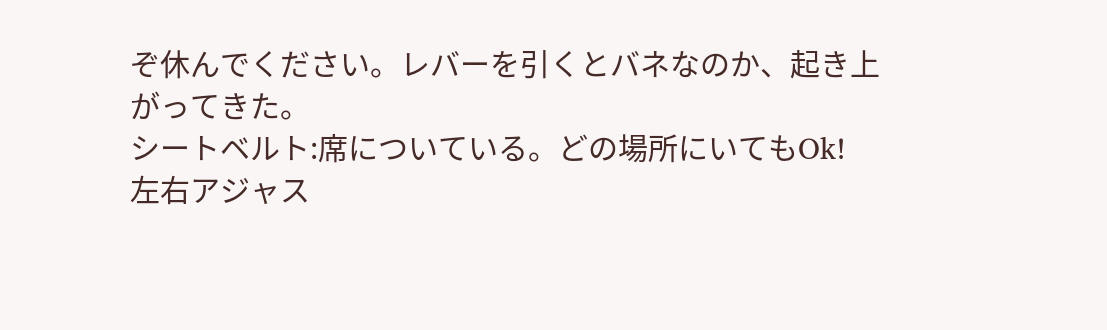ぞ休んでください。レバーを引くとバネなのか、起き上がってきた。
シートベルト:席についている。どの場所にいてもOk!
左右アジャス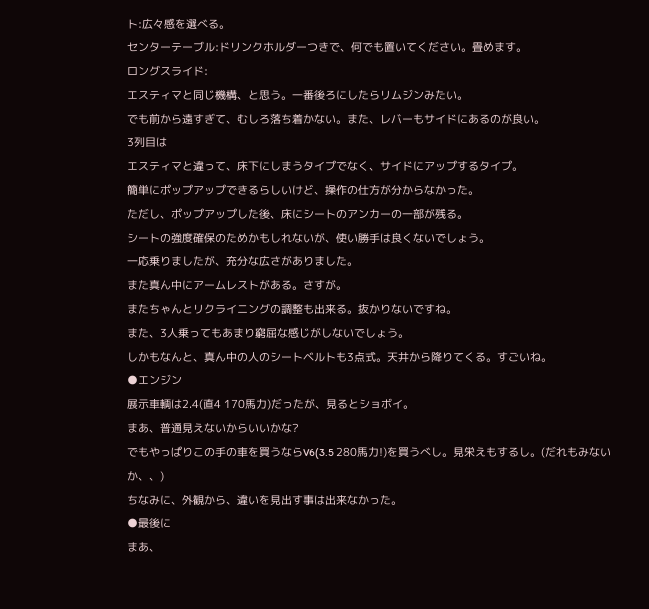ト:広々感を選べる。
センターテーブル:ドリンクホルダーつきで、何でも置いてください。畳めます。
ロングスライド:
エスティマと同じ機構、と思う。一番後ろにしたらリムジンみたい。
でも前から遠すぎて、むしろ落ち着かない。また、レバーもサイドにあるのが良い。
3列目は
エスティマと違って、床下にしまうタイプでなく、サイドにアップするタイプ。
簡単にポップアップできるらしいけど、操作の仕方が分からなかった。
ただし、ポップアップした後、床にシートのアンカーの一部が残る。
シートの強度確保のためかもしれないが、使い勝手は良くないでしょう。
一応乗りましたが、充分な広さがありました。
また真ん中にアームレストがある。さすが。
またちゃんとリクライニングの調整も出来る。抜かりないですね。
また、3人乗ってもあまり窮屈な感じがしないでしょう。
しかもなんと、真ん中の人のシートベルトも3点式。天井から降りてくる。すごいね。
●エンジン
展示車輌は2.4(直4 170馬力)だったが、見るとショボイ。
まあ、普通見えないからいいかな?
でもやっぱりこの手の車を買うならV6(3.5 280馬力!)を買うべし。見栄えもするし。(だれもみないか、、)
ちなみに、外観から、違いを見出す事は出来なかった。
●最後に
まあ、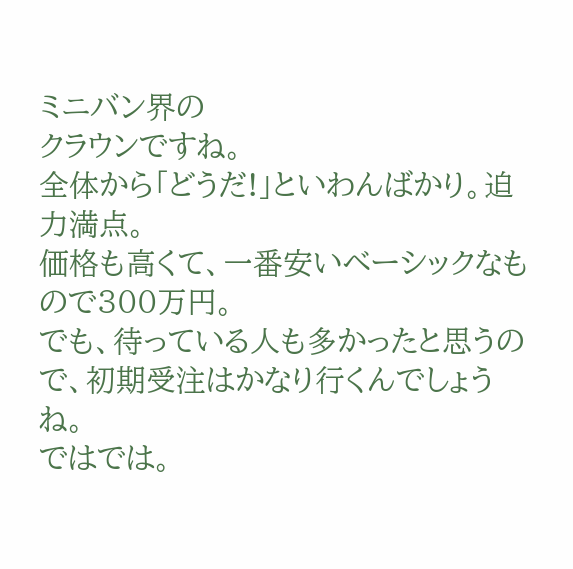ミニバン界の
クラウンですね。
全体から「どうだ!」といわんばかり。迫力満点。
価格も高くて、一番安いベーシックなもので300万円。
でも、待っている人も多かったと思うので、初期受注はかなり行くんでしょうね。
ではでは。